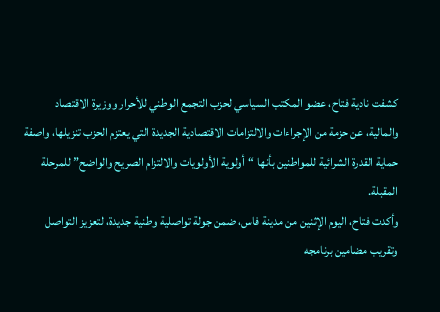كشفت نادية فتاح، عضو المكتب السياسي لحزب التجمع الوطني للأحرار ووزيرة الاقتصاد والمالية، عن حزمة من الإجراءات والالتزامات الاقتصادية الجديدة التي يعتزم الحزب تنزيلها، واصفة حماية القدرة الشرائية للمواطنين بأنها “أولوية الأولويات والالتزام الصريح والواضح” للمرحلة المقبلة.
وأكدت فتاح، اليوم الإثنين من مدينة فاس، ضمن جولة تواصلية وطنية جديدة، لتعزيز التواصل وتقريب مضامين برنامجه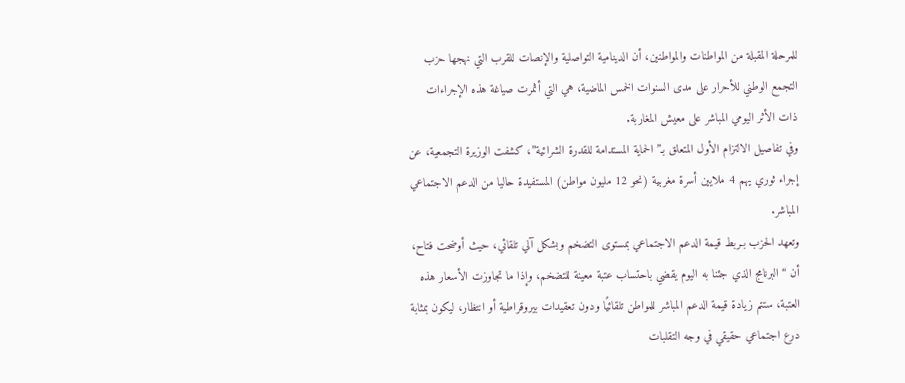للمرحلة المقبلة من المواطنات والمواطنين، أن الدينامية التواصلية والإنصات للقرب التي نهجها حزب التجمع الوطني للأحرار على مدى السنوات الخمس الماضية، هي التي أثمرت صياغة هذه الإجراءات ذات الأثر اليومي المباشر على معيش المغاربة.
وفي تفاصيل الالتزام الأول المتعلق بـ”الحماية المستدامة للقدرة الشرائية”، كشفت الوزيرة التجمعية، عن إجراء ثوري يهم 4 ملايين أسرة مغربية (نحو 12 مليون مواطن) المستفيدة حاليا من الدعم الاجتماعي المباشر.
وتعهد الحزب بـربط قيمة الدعم الاجتماعي بمستوى التضخم وبشكل آلي تلقائي، حيث أوضحت فتاح، أن “البرنامج الذي جئنا به اليوم يقضي باحتساب عتبة معينة للتضخم، وإذا ما تجاوزت الأسعار هذه العتبة، ستتم زيادة قيمة الدعم المباشر للمواطن تلقائيًا ودون تعقيدات بيروقراطية أو انتظار، ليكون بمثابة درع اجتماعي حقيقي في وجه التقلبات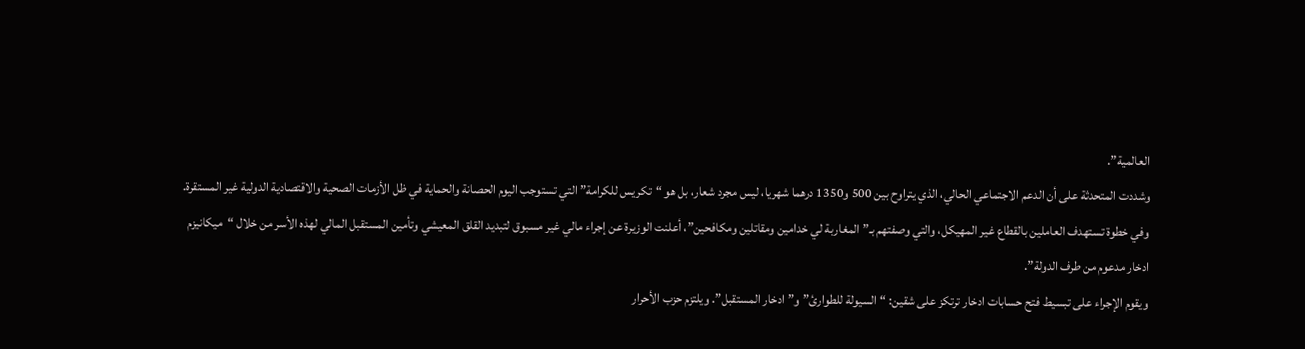العالمية”.
وشددت المتحدثة على أن الدعم الاجتماعي الحالي، الذي يتراوح بين 500 و1350 درهما شهريا، ليس مجرد شعار، بل هو “تكريس للكرامة” التي تستوجب اليوم الحصانة والحماية في ظل الأزمات الصحية والاقتصادية الدولية غير المستقرة.
وفي خطوة تستهدف العاملين بالقطاع غير المهيكل، والتي وصفتهم بـ”المغاربة لي خدامين ومقاتلين ومكافحين”، أعلنت الوزيرة عن إجراء مالي غير مسبوق لتبديد القلق المعيشي وتأمين المستقبل المالي لهذه الأسر من خلال “ميكانيزم ادخار مدعوم من طرف الدولة”.
ويقوم الإجراء على تبسيط فتح حسابات ادخار ترتكز على شقين: “السيولة للطوارئ” و”ادخار المستقبل”. ويلتزم حزب الأحرار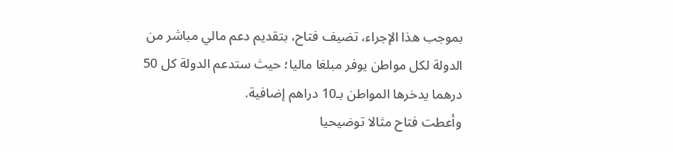بموجب هذا الإجراء، تضيف فتاح، بتقديم دعم مالي مباشر من الدولة لكل مواطن يوفر مبلغا ماليا؛ حيث ستدعم الدولة كل 50 درهما يدخرها المواطن بـ10 دراهم إضافية.
وأعطت فتاح مثالا توضيحيا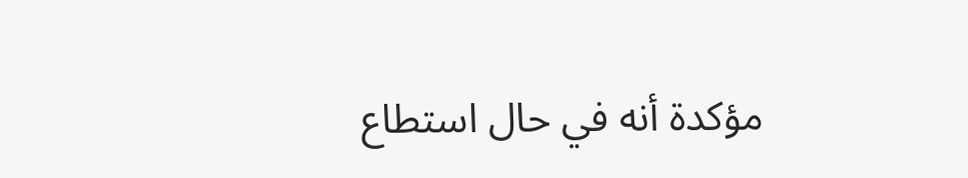مؤكدة أنه في حال استطاع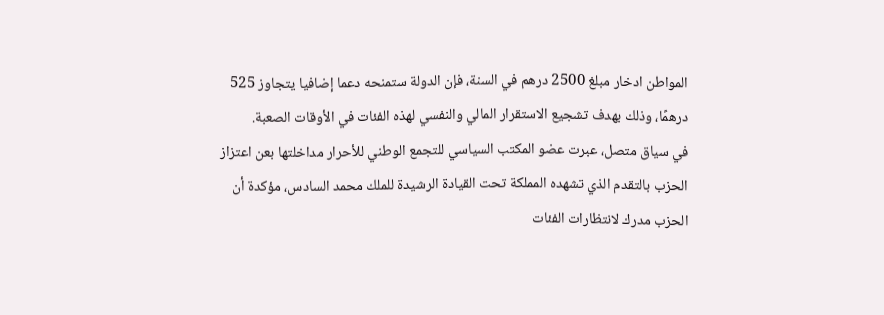المواطن ادخار مبلغ 2500 درهم في السنة، فإن الدولة ستمنحه دعما إضافيا يتجاوز 525 درهمًا، وذلك بهدف تشجيع الاستقرار المالي والنفسي لهذه الفئات في الأوقات الصعبة.
في سياق متصل، عبرت عضو المكتب السياسي للتجمع الوطني للأحرار مداخلتها بعن اعتزاز الحزب بالتقدم الذي تشهده المملكة تحت القيادة الرشيدة للملك محمد السادس، مؤكدة أن الحزب مدرك لانتظارات الفئات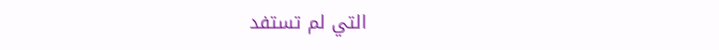التي لم تستفد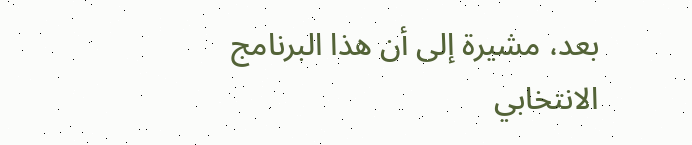بعد، مشيرة إلى أن هذا البرنامج الانتخابي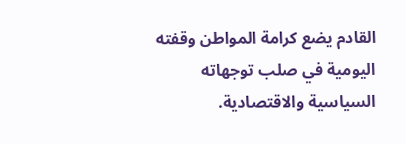القادم يضع كرامة المواطن وقفته اليومية في صلب توجهاته السياسية والاقتصادية.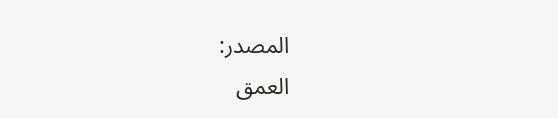المصدر:
العمق